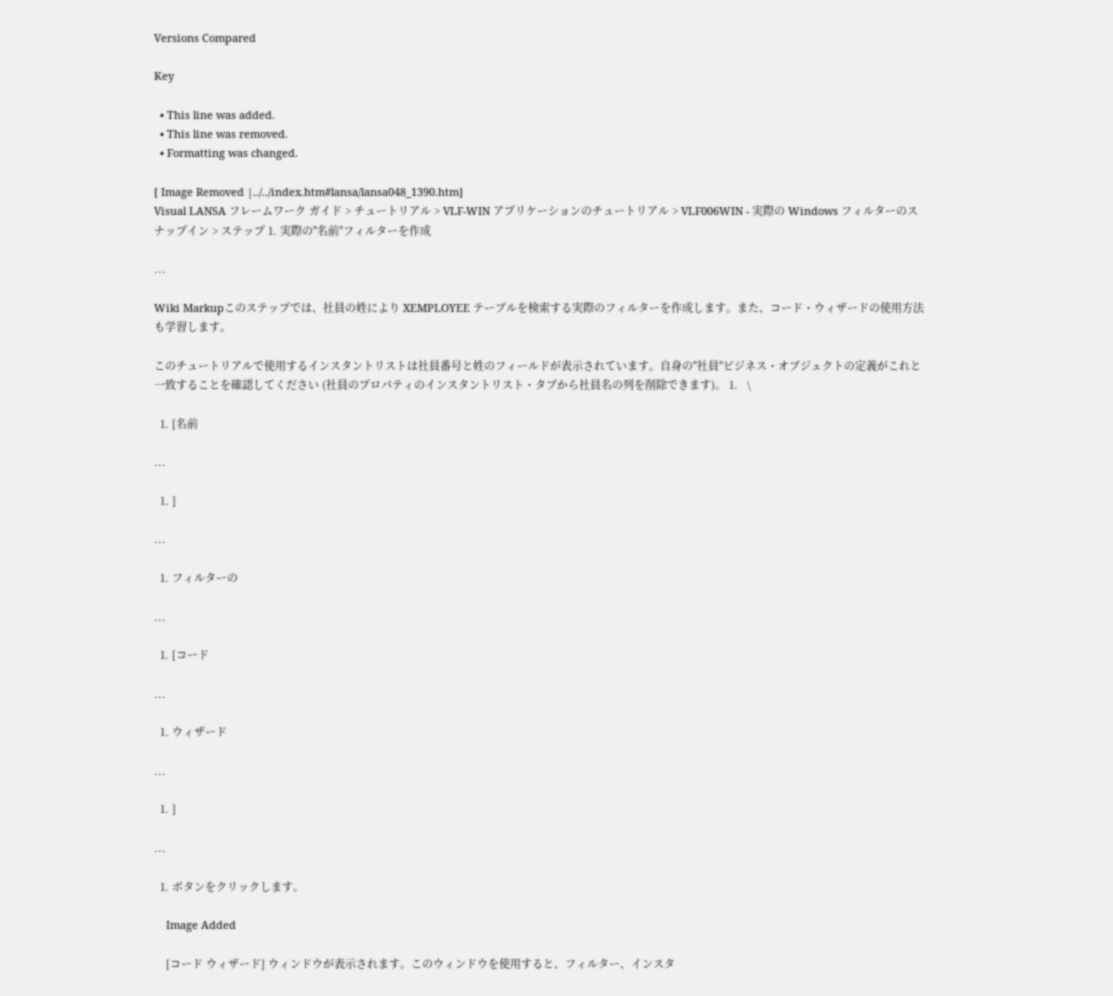Versions Compared

Key

  • This line was added.
  • This line was removed.
  • Formatting was changed.

[ Image Removed |../../index.htm#lansa/lansa048_1390.htm]
Visual LANSA フレームワーク ガイド > チュートリアル > VLF-WIN アプリケーションのチュートリアル > VLF006WIN - 実際の Windows フィルターのスナップイン > ステップ 1. 実際の"名前"フィルターを作成

...

Wiki Markupこのステップでは、社員の姓により XEMPLOYEE テーブルを検索する実際のフィルターを作成します。また、コード・ウィザードの使用方法も学習します。

このチュートリアルで使用するインスタントリストは社員番号と姓のフィールドが表示されています。自身の"社員"ビジネス・オブジェクトの定義がこれと一致することを確認してください (社員のプロパティのインスタントリスト・タブから社員名の列を削除できます)。 1.   \

  1. [名前

...

  1. ]

...

  1. フィルターの

...

  1. [コード

...

  1. ウィザード

...

  1. ]

...

  1. ボタンをクリックします。

    Image Added

    [コード ウィザード] ウィンドウが表示されます。このウィンドウを使用すると、フィルター、インスタ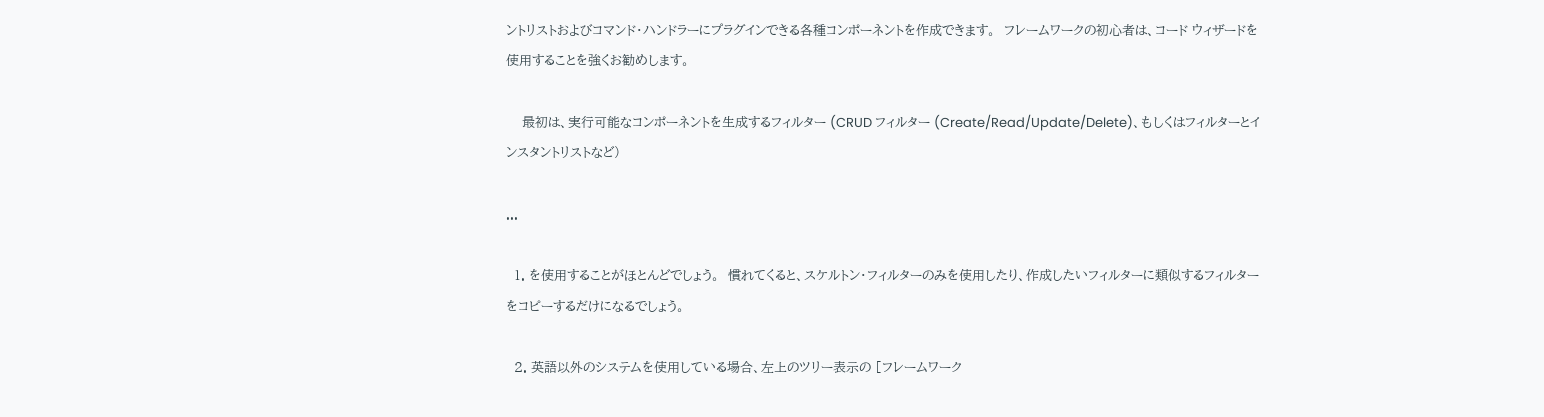ントリストおよびコマンド・ハンドラーにプラグインできる各種コンポーネントを作成できます。  フレームワークの初心者は、コード ウィザードを使用することを強くお勧めします。

    最初は、実行可能なコンポーネントを生成するフィルター (CRUD フィルター (Create/Read/Update/Delete)、もしくはフィルターとインスタントリストなど)

...

  1. を使用することがほとんどでしょう。  慣れてくると、スケルトン・フィルターのみを使用したり、作成したいフィルターに類似するフィルターをコピーするだけになるでしょう。

  2. 英語以外のシステムを使用している場合、左上のツリー表示の [フレームワーク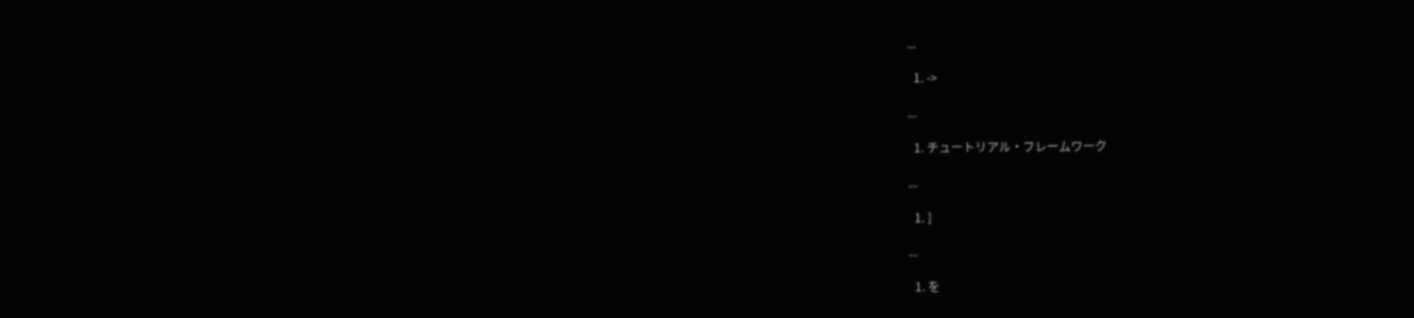...

  1. ->

...

  1. チュートリアル・フレームワーク

...

  1. ]

...

  1. を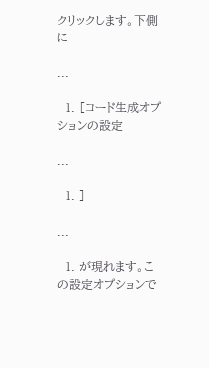クリックします。下側に

...

  1. [コード生成オプションの設定

...

  1. ]

...

  1. が現れます。この設定オプションで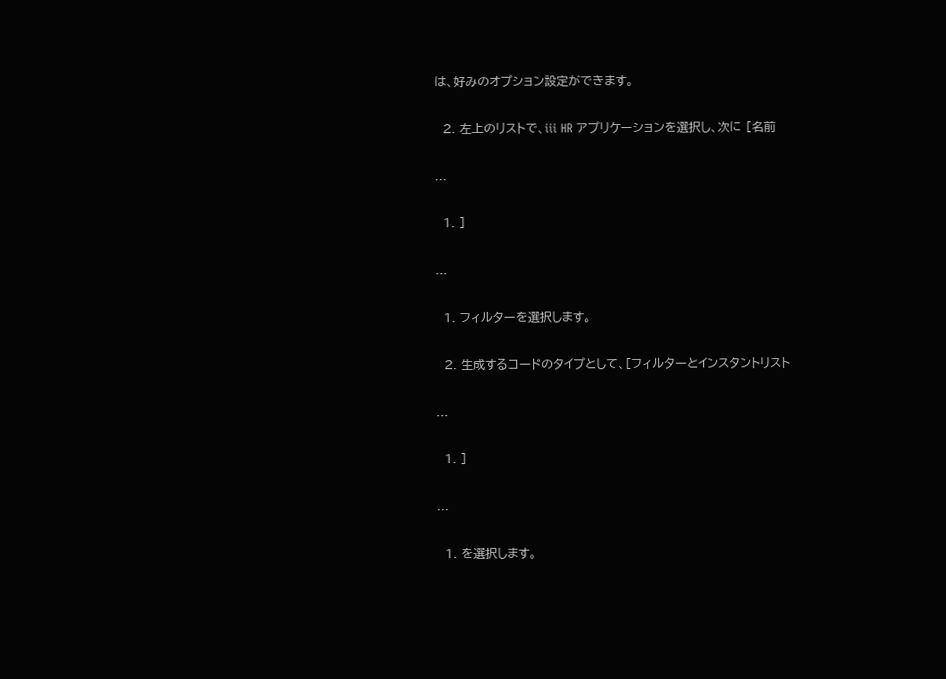は、好みのオプション設定ができます。

  2. 左上のリストで、iii HR アプリケーションを選択し、次に [名前

...

  1. ]

...

  1. フィルターを選択します。

  2. 生成するコードのタイプとして、[フィルターとインスタントリスト

...

  1. ]

...

  1. を選択します。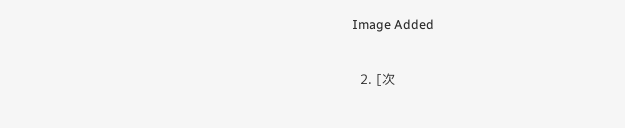Image Added

  2. [次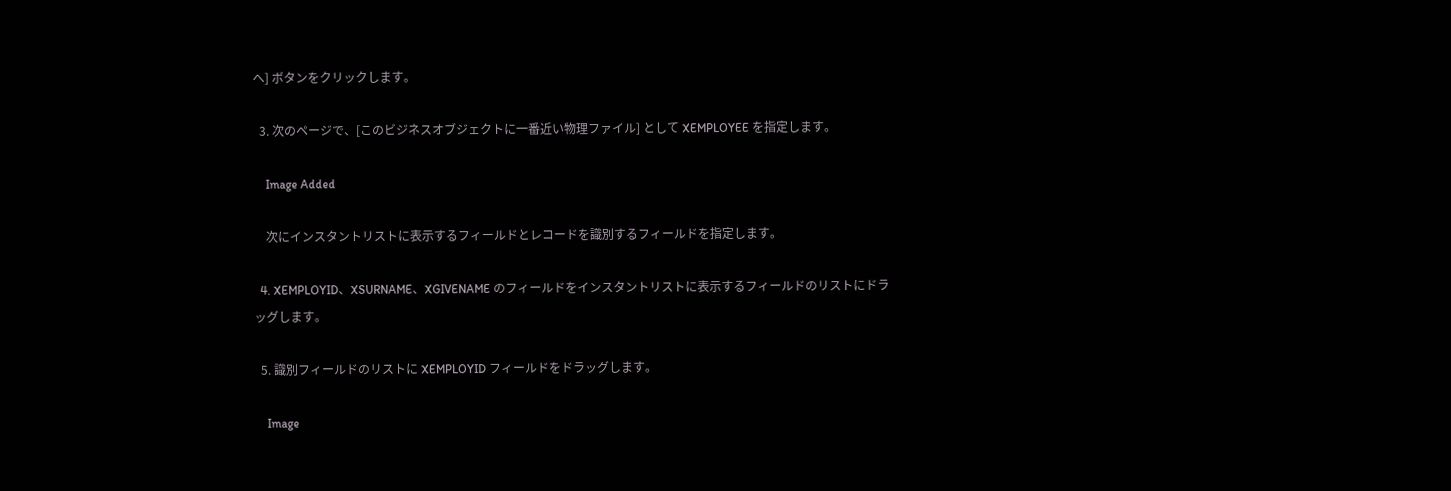へ] ボタンをクリックします。

  3. 次のページで、[このビジネスオブジェクトに一番近い物理ファイル] として XEMPLOYEE を指定します。

    Image Added

    次にインスタントリストに表示するフィールドとレコードを識別するフィールドを指定します。

  4. XEMPLOYID、XSURNAME、XGIVENAME のフィールドをインスタントリストに表示するフィールドのリストにドラッグします。

  5. 識別フィールドのリストに XEMPLOYID フィールドをドラッグします。

    Image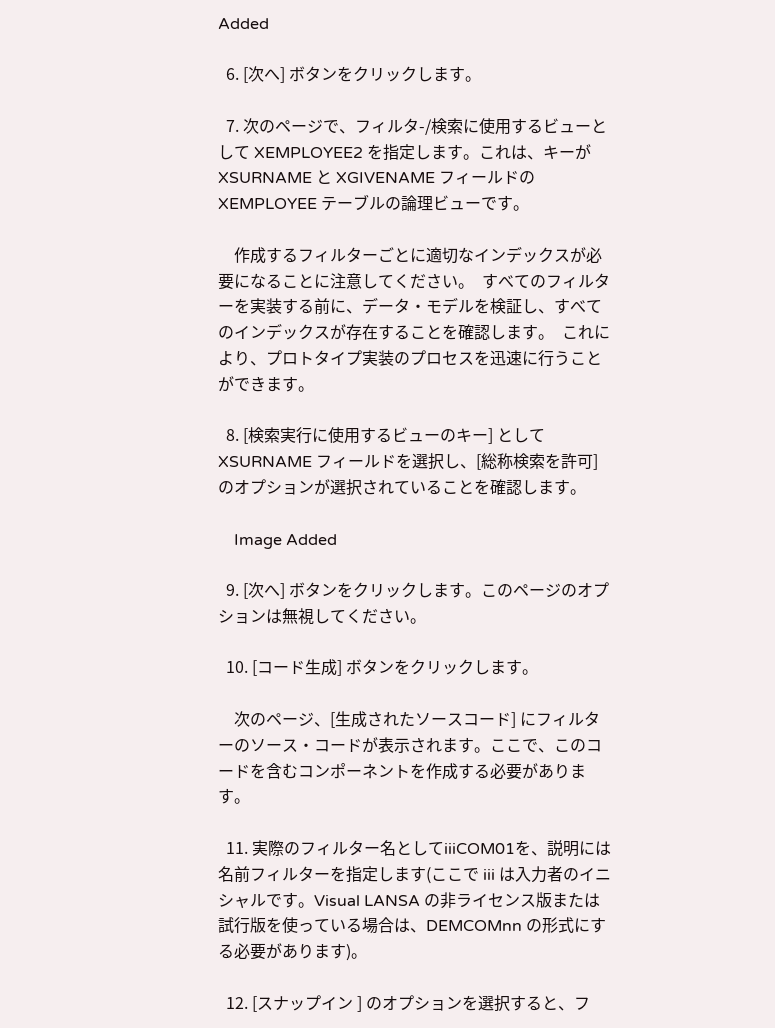Added

  6. [次へ] ボタンをクリックします。

  7. 次のページで、フィルタ-/検索に使用するビューとして XEMPLOYEE2 を指定します。これは、キーが XSURNAME と XGIVENAME フィールドの XEMPLOYEE テーブルの論理ビューです。

    作成するフィルターごとに適切なインデックスが必要になることに注意してください。  すべてのフィルターを実装する前に、データ・モデルを検証し、すべてのインデックスが存在することを確認します。  これにより、プロトタイプ実装のプロセスを迅速に行うことができます。

  8. [検索実行に使用するビューのキー] としてXSURNAME フィールドを選択し、[総称検索を許可] のオプションが選択されていることを確認します。

    Image Added

  9. [次へ] ボタンをクリックします。このページのオプションは無視してください。

  10. [コード生成] ボタンをクリックします。

    次のページ、[生成されたソースコード] にフィルターのソース・コードが表示されます。ここで、このコードを含むコンポーネントを作成する必要があります。

  11. 実際のフィルター名としてiiiCOM01を、説明には名前フィルターを指定します(ここで iii は入力者のイニシャルです。Visual LANSA の非ライセンス版または試行版を使っている場合は、DEMCOMnn の形式にする必要があります)。

  12. [スナップイン ] のオプションを選択すると、フ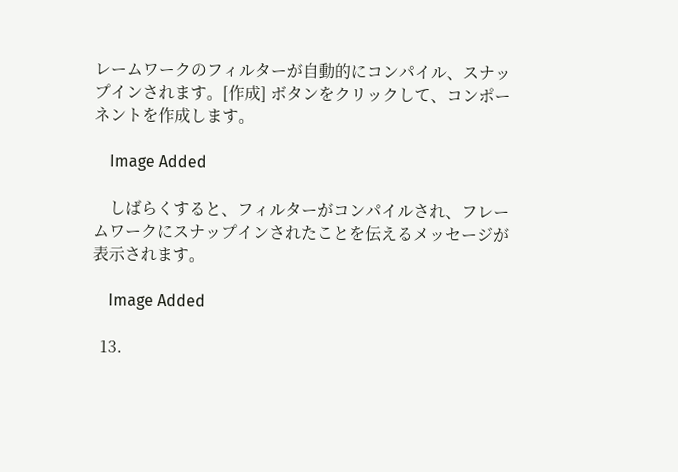レームワークのフィルターが自動的にコンパイル、スナップインされます。[作成] ボタンをクリックして、コンポーネントを作成します。

    Image Added

    しばらくすると、フィルターがコンパイルされ、フレームワークにスナップインされたことを伝えるメッセージが表示されます。

    Image Added

  13.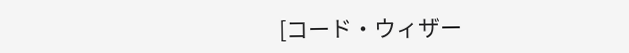[コード・ウィザー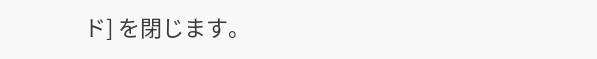ド] を閉じます。